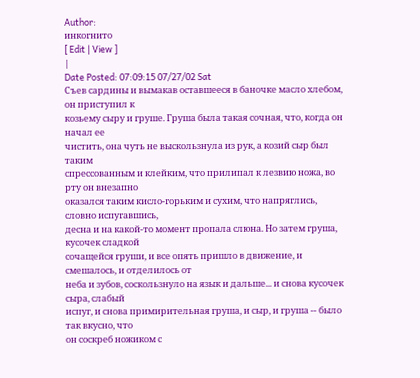Author:
инкогнито
[ Edit | View ]
|
Date Posted: 07:09:15 07/27/02 Sat
Съев сардины и вымакав оставшееся в баночке масло хлебом, он приступил к
козьему сыру и груше. Груша была такая сочная, что, когда он начал ее
чистить, она чуть не выскользнула из рук, а козий сыр был таким
спрессованным и клейким, что прилипал к лезвию ножа, во рту он внезапно
оказался таким кисло-горьким и сухим, что напряглись, словно испугавшись,
десна и на какой-то момент пропала слюна. Но затем груша, кусочек сладкой
сочащейся груши, и все опять пришло в движение, и смешалось, и отделилось от
неба и зубов, соскользнуло на язык и дальше... и снова кусочек сыра, слабый
испуг, и снова примирительная груша, и сыр, и груша -- было так вкусно, что
он соскреб ножиком с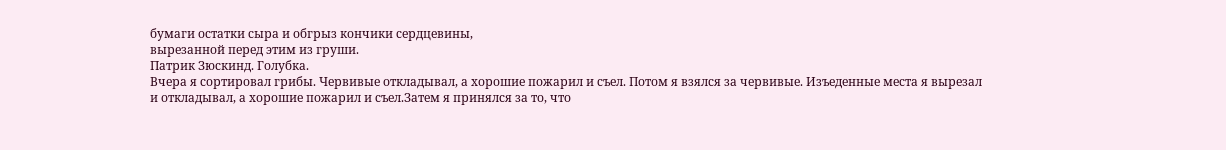бумаги остатки сыра и обгрыз кончики сердцевины,
вырезанной перед этим из груши.
Патрик Зюскинд. Голубка.
Вчера я сортировал грибы. Червивые откладывал, а хорошие пожарил и съел. Потом я взялся за червивые. Изъеденные места я вырезал и откладывал, а хорошие пожарил и съел.Затем я принялся за то, что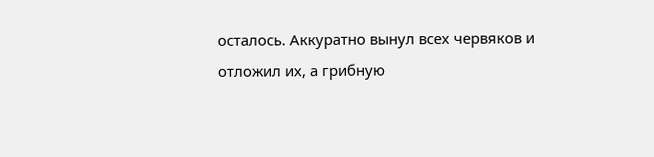осталось. Аккуратно вынул всех червяков и отложил их, а грибную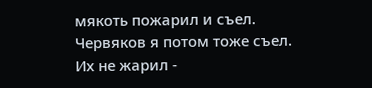мякоть пожарил и съел. Червяков я потом тоже съел. Их не жарил -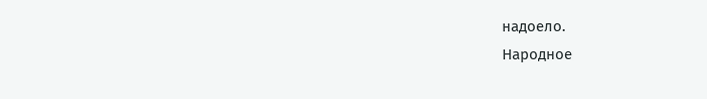надоело.
Народное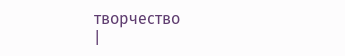творчество
|